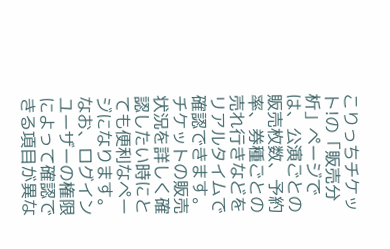こりっちチケット!の「販売分析」ページでは、公演ごとの販売枚数、予約率、券種ごとの売れ行きなどをリアルタイムで確認できます。チケットの販売状況を詳しく確認したい時にとても便利なページになります。
なお、ログインユーザーの権限によって確認できる項目が異な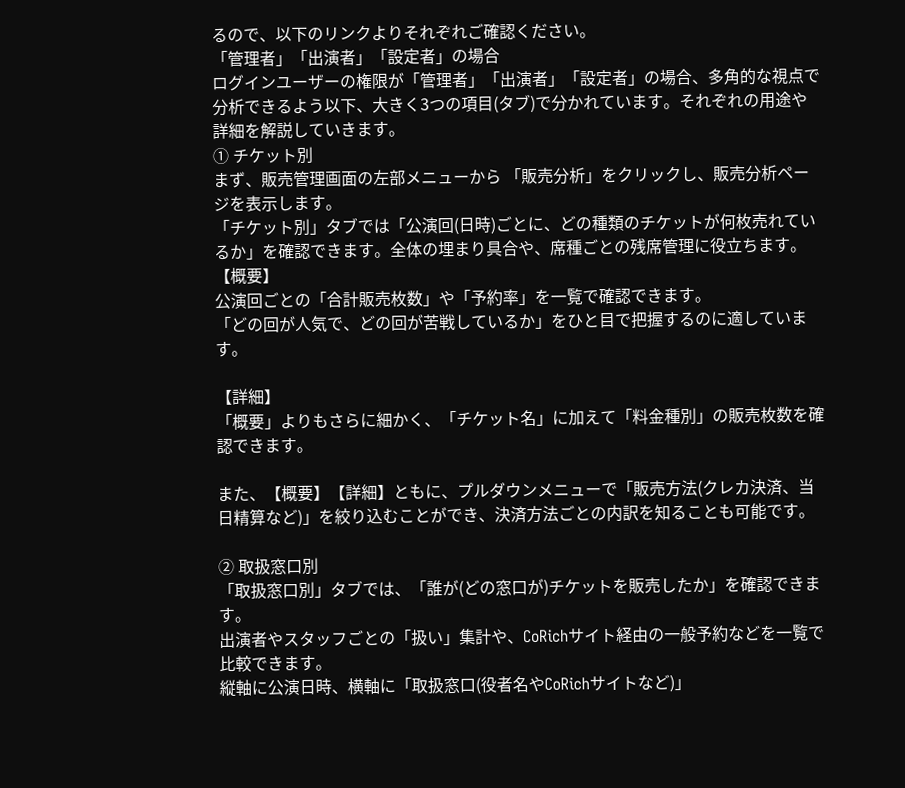るので、以下のリンクよりそれぞれご確認ください。
「管理者」「出演者」「設定者」の場合
ログインユーザーの権限が「管理者」「出演者」「設定者」の場合、多角的な視点で分析できるよう以下、大きく3つの項目(タブ)で分かれています。それぞれの用途や詳細を解説していきます。
① チケット別
まず、販売管理画面の左部メニューから 「販売分析」をクリックし、販売分析ページを表示します。
「チケット別」タブでは「公演回(日時)ごとに、どの種類のチケットが何枚売れているか」を確認できます。全体の埋まり具合や、席種ごとの残席管理に役立ちます。
【概要】
公演回ごとの「合計販売枚数」や「予約率」を一覧で確認できます。
「どの回が人気で、どの回が苦戦しているか」をひと目で把握するのに適しています。

【詳細】
「概要」よりもさらに細かく、「チケット名」に加えて「料金種別」の販売枚数を確認できます。

また、【概要】【詳細】ともに、プルダウンメニューで「販売方法(クレカ決済、当日精算など)」を絞り込むことができ、決済方法ごとの内訳を知ることも可能です。

② 取扱窓口別
「取扱窓口別」タブでは、「誰が(どの窓口が)チケットを販売したか」を確認できます。
出演者やスタッフごとの「扱い」集計や、CoRichサイト経由の一般予約などを一覧で比較できます。
縦軸に公演日時、横軸に「取扱窓口(役者名やCoRichサイトなど)」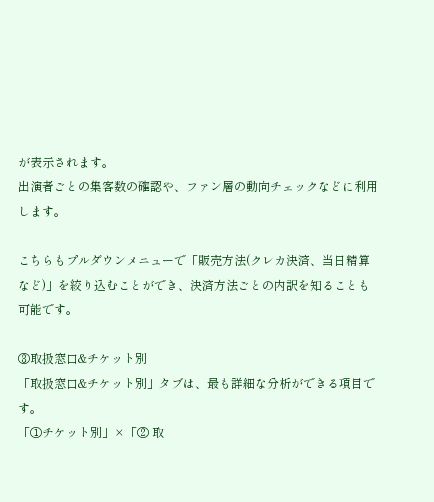が表示されます。
出演者ごとの集客数の確認や、ファン層の動向チェックなどに利用します。

こちらもプルダウンメニューで「販売方法(クレカ決済、当日精算など)」を絞り込むことができ、決済方法ごとの内訳を知ることも可能です。

③取扱窓口&チケット別
「取扱窓口&チケット別」タブは、最も詳細な分析ができる項目です。
「①チケット別」×「② 取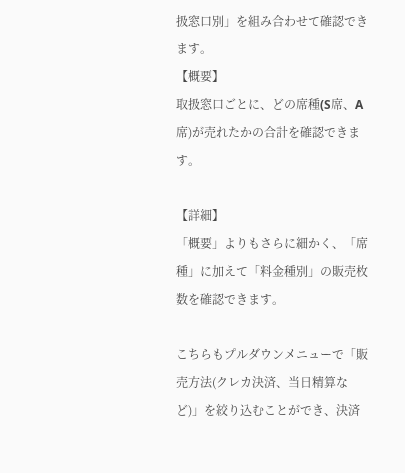扱窓口別」を組み合わせて確認できます。
【概要】
取扱窓口ごとに、どの席種(S席、A席)が売れたかの合計を確認できます。

【詳細】
「概要」よりもさらに細かく、「席種」に加えて「料金種別」の販売枚数を確認できます。

こちらもプルダウンメニューで「販売方法(クレカ決済、当日精算など)」を絞り込むことができ、決済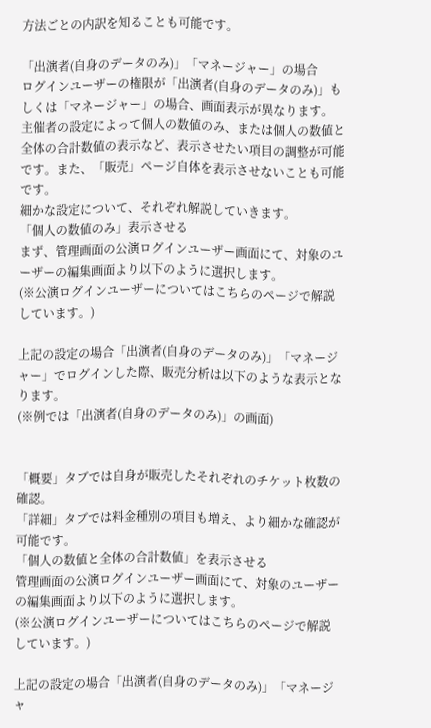方法ごとの内訳を知ることも可能です。

「出演者(自身のデータのみ)」「マネージャー」の場合
ログインユーザーの権限が「出演者(自身のデータのみ)」もしくは「マネージャー」の場合、画面表示が異なります。
主催者の設定によって個人の数値のみ、または個人の数値と全体の合計数値の表示など、表示させたい項目の調整が可能です。また、「販売」ページ自体を表示させないことも可能です。
細かな設定について、それぞれ解説していきます。
「個人の数値のみ」表示させる
まず、管理画面の公演ログインユーザー画面にて、対象のユーザーの編集画面より以下のように選択します。
(※公演ログインユーザーについてはこちらのページで解説しています。)

上記の設定の場合「出演者(自身のデータのみ)」「マネージャー」でログインした際、販売分析は以下のような表示となります。
(※例では「出演者(自身のデータのみ)」の画面)


「概要」タブでは自身が販売したそれぞれのチケット枚数の確認。
「詳細」タブでは料金種別の項目も増え、より細かな確認が可能です。
「個人の数値と全体の合計数値」を表示させる
管理画面の公演ログインユーザー画面にて、対象のユーザーの編集画面より以下のように選択します。
(※公演ログインユーザーについてはこちらのページで解説しています。)

上記の設定の場合「出演者(自身のデータのみ)」「マネージャ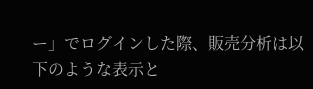ー」でログインした際、販売分析は以下のような表示と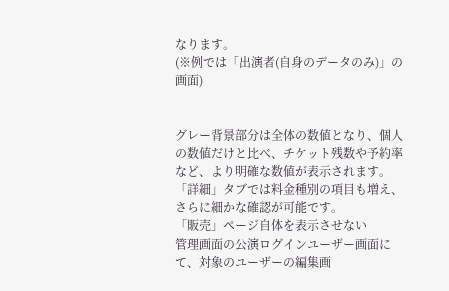なります。
(※例では「出演者(自身のデータのみ)」の画面)


グレー背景部分は全体の数値となり、個人の数値だけと比べ、チケット残数や予約率など、より明確な数値が表示されます。
「詳細」タブでは料金種別の項目も増え、さらに細かな確認が可能です。
「販売」ページ自体を表示させない
管理画面の公演ログインユーザー画面にて、対象のユーザーの編集画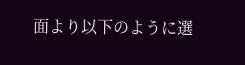面より以下のように選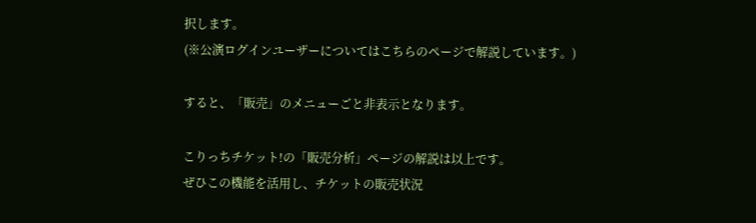択します。
(※公演ログインユーザーについてはこちらのページで解説しています。)

すると、「販売」のメニューごと非表示となります。

こりっちチケット!の「販売分析」ページの解説は以上です。
ぜひこの機能を活用し、チケットの販売状況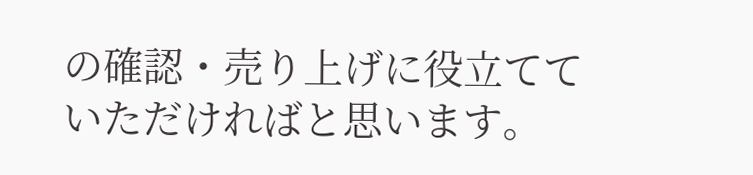の確認・売り上げに役立てていただければと思います。